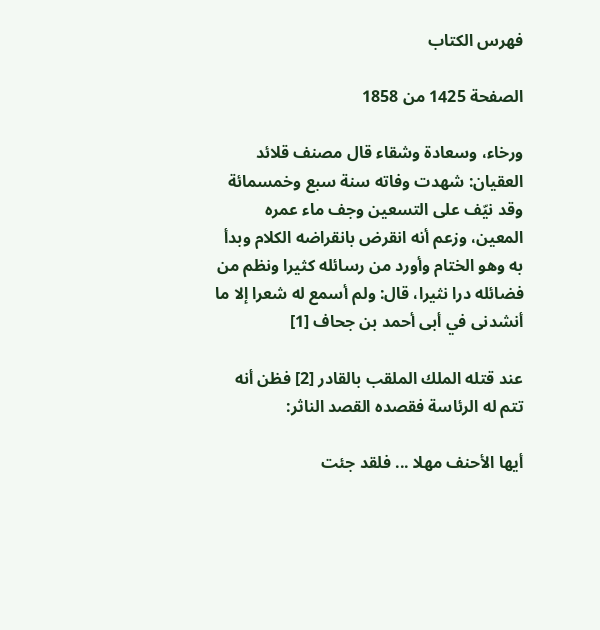فهرس الكتاب

الصفحة 1425 من 1858

ورخاء، وسعادة وشقاء قال مصنف قلائد العقيان: شهدت وفاته سنة سبع وخمسمائة وقد نيّف على التسعين وجف ماء عمره المعين، وزعم أنه انقرض بانقراضه الكلام وبدأ به وهو الختام وأورد من رسائله كثيرا ونظم من فضائله درا نثيرا، قال: ولم أسمع له شعرا إلا ما أنشدنى في أبى أحمد بن جحاف [1]

عند قتله الملك الملقب بالقادر [2] فظن أنه تتم له الرئاسة فقصده القصد الناثر:

أيها الأحنف مهلا ... فلقد جئت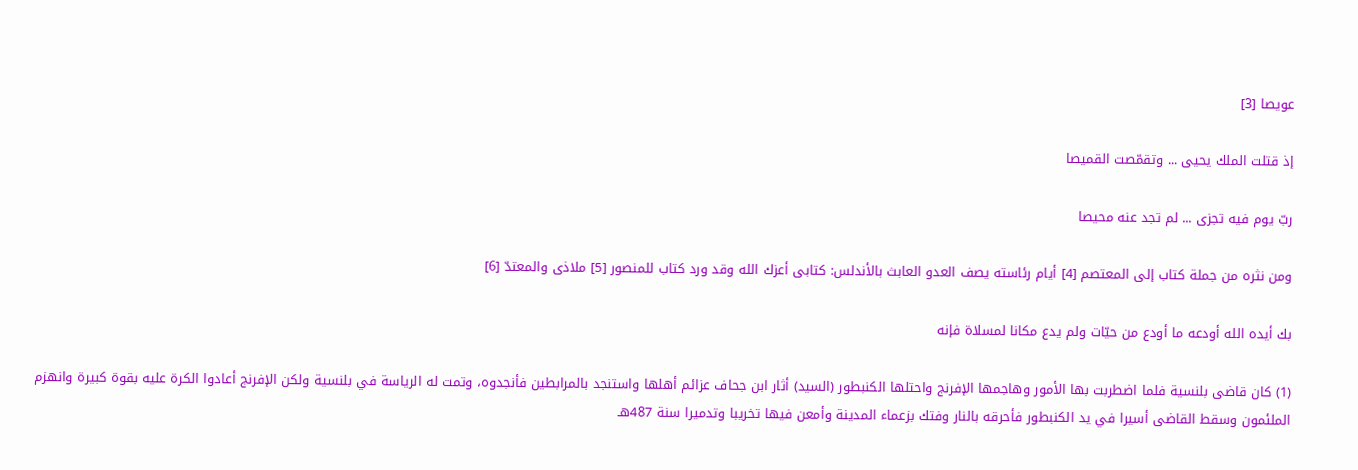عويصا [3]

إذ قتلت الملك يحيى ... وتقمّصت القميصا

ربّ يوم فيه تجزى ... لم تجد عنه محيصا

ومن نثره من جملة كتاب إلى المعتصم [4] أيام رئاسته يصف العدو العابث بالأندلس: كتابى أعزك الله وقد ورد كتاب للمنصور [5] ملاذى والمعتدّ [6]

بك أيده الله أودعه ما أودع من حيّات ولم يدع مكانا لمسلاة فإنه

(1) كان قاضى بلنسية فلما اضطربت بها الأمور وهاجمها الإفرنج واحتلها الكنبطور (السيد) أثار ابن جحاف عزائم أهلها واستنجد بالمرابطين فأنجدوه، وتمت له الرياسة في بلنسية ولكن الإفرنج أعادوا الكرة عليه بقوة كبيرة وانهزم الملئمون وسقط القاضى أسيرا في يد الكنبطور فأحرقه بالنار وفتك بزعماء المدينة وأمعن فيها تخريبا وتدميرا سنة 487هـ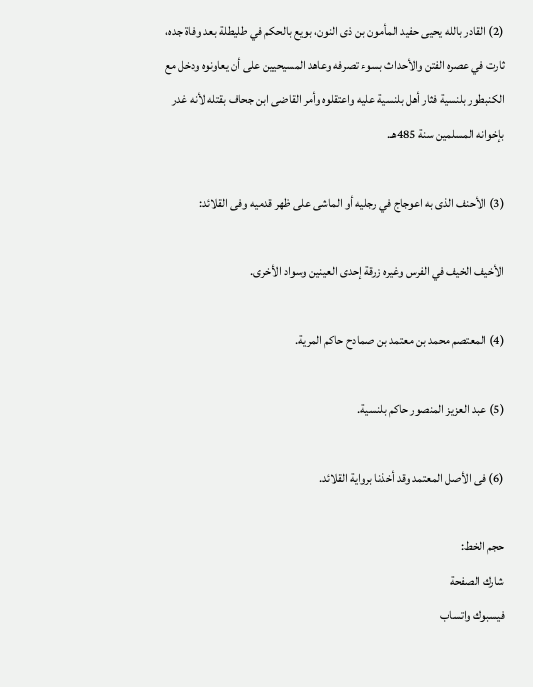(2) القادر بالله يحيى حفيد المأمون بن ذى النون، بويع بالحكم في طليطلة بعد وفاة جده، ثارت في عصره الفتن والأحداث بسوء تصرفه وعاهد المسيحيين على أن يعاونوه ودخل مع الكنبطور بلنسية فثار أهل بلنسية عليه واعتقلوه وأمر القاضى ابن جحاف بقتله لأنه غدر بإخوانه المسلمين سنة 485هـ.

(3) الأحنف الذى به اعوجاج في رجليه أو الماشى على ظهر قدميه وفى القلائد:

الأخيف الخيف في الفرس وغيره زرقة إحدى العينين وسواد الأخرى.

(4) المعتصم محمد بن معتمد بن صمادح حاكم المرية.

(5) عبد العزيز المنصور حاكم بلنسية.

(6) فى الأصل المعتمد وقد أخذنا برواية القلائد.

حجم الخط:
شارك الصفحة
فيسبوك واتساب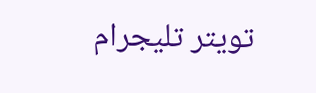تويتر تليجرام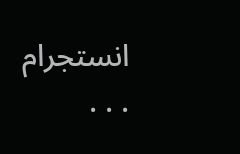انستجرام
. . .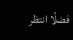فضلًا انتظر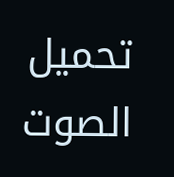تحميل الصوت